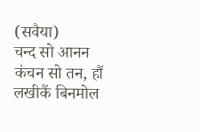(सवैया)
चन्द सो आनन कंचन सो तन, हौं लखीकैं बिनमोल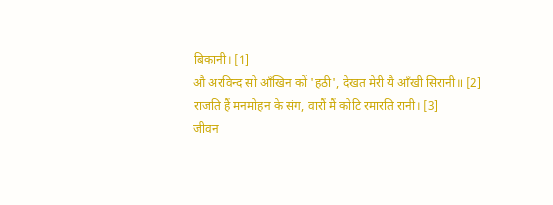बिकानी। [1]
औ अरविन्द सो आँखिन कों 'हठी', देखत मेरी यै आँखी सिरानी॥ [2]
राजति हैं मनमोहन के संग, वारौं मैं कोटि रमारति रानी। [3]
जीवन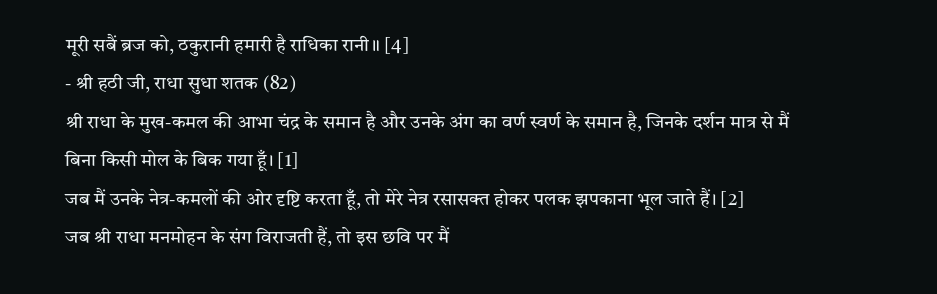मूरी सबैं ब्रज को, ठकुरानी हमारी है राधिका रानी॥ [4]
- श्री हठी जी, राधा सुधा शतक (82)
श्री राधा के मुख-कमल की आभा चंद्र के समान है और उनके अंग का वर्ण स्वर्ण के समान है, जिनके दर्शन मात्र से मैं बिना किसी मोल के बिक गया हूँ। [1]
जब मैं उनके नेत्र-कमलों की ओर दृष्टि करता हूँ, तो मेरे नेत्र रसासक्त होकर पलक झपकाना भूल जाते हैं। [2]
जब श्री राधा मनमोहन के संग विराजती हैं, तो इस छवि पर मैं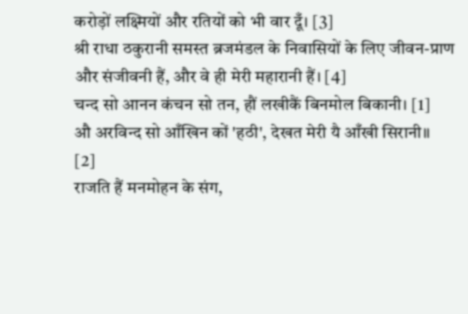करोड़ों लक्ष्मियों और रतियों को भी वार दूँ। [3]
श्री राधा ठकुरानी समस्त ब्रजमंडल के निवासियों के लिए जीवन-प्राण और संजीवनी हैं, और वे ही मेरी महारानी हैं। [4]
चन्द सो आनन कंचन सो तन, हौं लखीकैं बिनमोल बिकानी। [1]
औ अरविन्द सो आँखिन कों 'हठी', देखत मेरी यै आँखी सिरानी॥ [2]
राजति हैं मनमोहन के संग,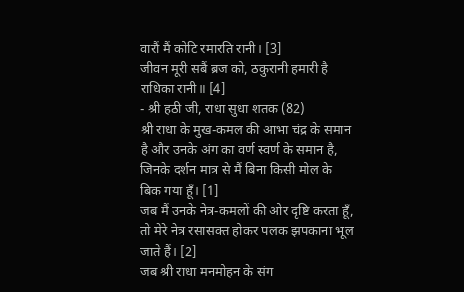वारौं मैं कोटि रमारति रानी। [3]
जीवन मूरी सबैं ब्रज को, ठकुरानी हमारी है राधिका रानी॥ [4]
- श्री हठी जी, राधा सुधा शतक (82)
श्री राधा के मुख-कमल की आभा चंद्र के समान है और उनके अंग का वर्ण स्वर्ण के समान है, जिनके दर्शन मात्र से मैं बिना किसी मोल के बिक गया हूँ। [1]
जब मैं उनके नेत्र-कमलों की ओर दृष्टि करता हूँ, तो मेरे नेत्र रसासक्त होकर पलक झपकाना भूल जाते हैं। [2]
जब श्री राधा मनमोहन के संग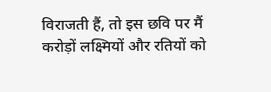विराजती हैं, तो इस छवि पर मैं करोड़ों लक्ष्मियों और रतियों को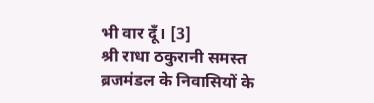भी वार दूँ। [3]
श्री राधा ठकुरानी समस्त ब्रजमंडल के निवासियों के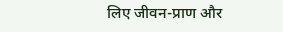लिए जीवन-प्राण और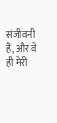संजीवनी हैं, और वे ही मेरी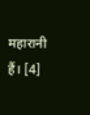महारानी हैं। [4]